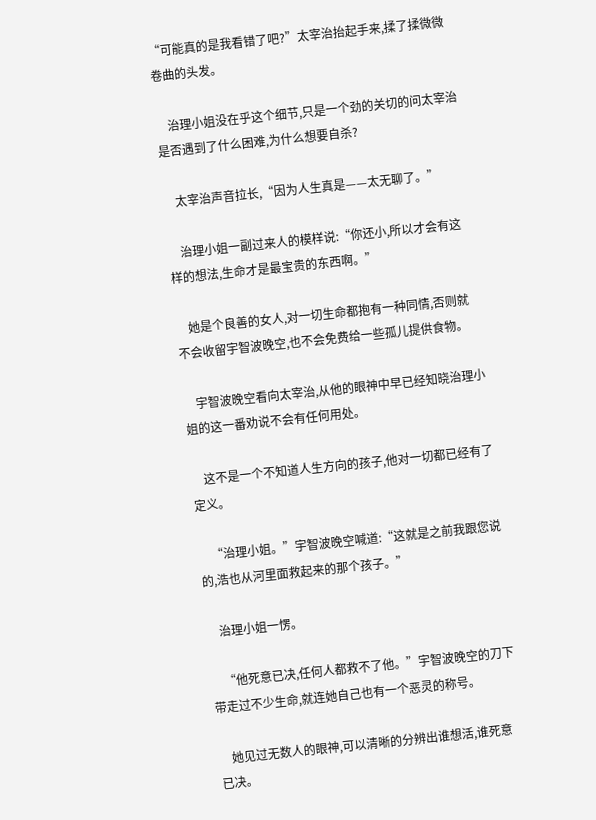“可能真的是我看错了吧?”太宰治抬起手来,揉了揉微微卷曲的头发。

    治理小姐没在乎这个细节,只是一个劲的关切的问太宰治是否遇到了什么困难,为什么想要自杀?

    太宰治声音拉长,“因为人生真是——太无聊了。”

    治理小姐一副过来人的模样说:“你还小,所以才会有这样的想法,生命才是最宝贵的东西啊。”

    她是个良善的女人,对一切生命都抱有一种同情,否则就不会收留宇智波晚空,也不会免费给一些孤儿提供食物。

    宇智波晚空看向太宰治,从他的眼神中早已经知晓治理小姐的这一番劝说不会有任何用处。

    这不是一个不知道人生方向的孩子,他对一切都已经有了定义。

    “治理小姐。”宇智波晚空喊道:“这就是之前我跟您说的,浩也从河里面救起来的那个孩子。”

    治理小姐一愣。

    “他死意已决,任何人都救不了他。”宇智波晚空的刀下带走过不少生命,就连她自己也有一个恶灵的称号。

    她见过无数人的眼神,可以清晰的分辨出谁想活,谁死意已决。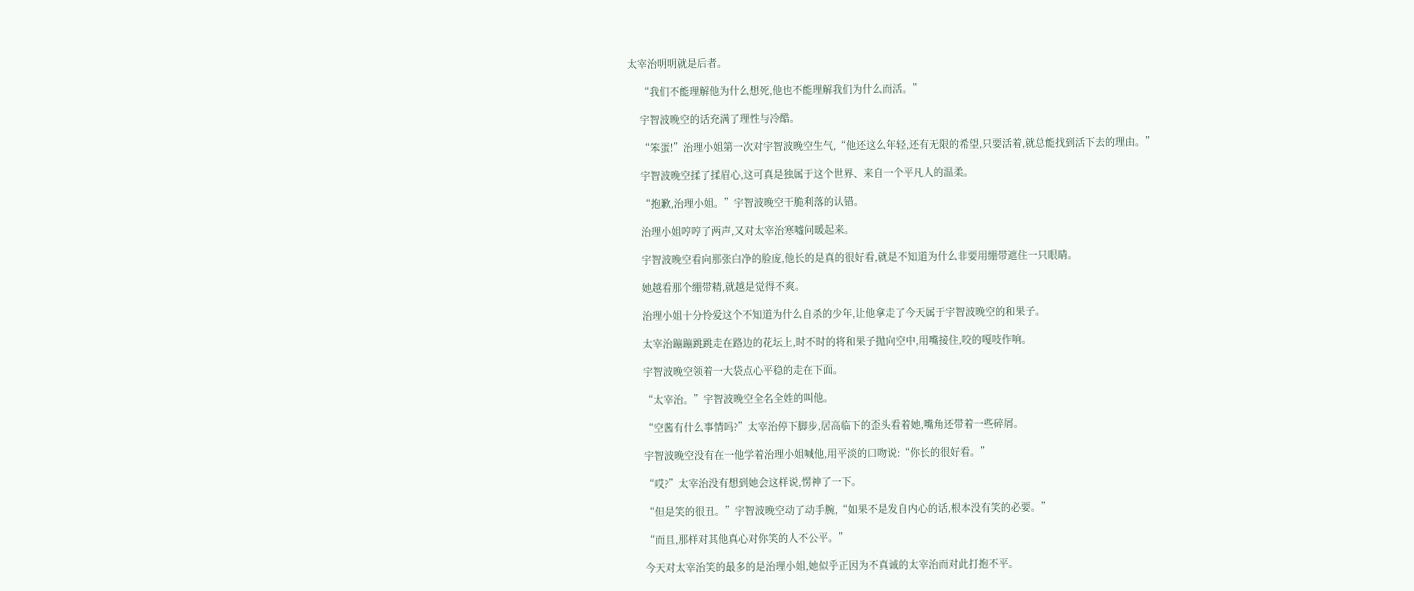太宰治明明就是后者。

    “我们不能理解他为什么想死,他也不能理解我们为什么而活。”

    宇智波晚空的话充满了理性与冷酷。

    “笨蛋!”治理小姐第一次对宇智波晚空生气,“他还这么年轻,还有无限的希望,只要活着,就总能找到活下去的理由。”

    宇智波晚空揉了揉眉心,这可真是独属于这个世界、来自一个平凡人的温柔。

    “抱歉,治理小姐。”宇智波晚空干脆利落的认错。

    治理小姐哼哼了两声,又对太宰治寒嘘问暖起来。

    宇智波晚空看向那张白净的脸庞,他长的是真的很好看,就是不知道为什么非要用绷带遮住一只眼睛。

    她越看那个绷带精,就越是觉得不爽。

    治理小姐十分怜爱这个不知道为什么自杀的少年,让他拿走了今天属于宇智波晚空的和果子。

    太宰治蹦蹦跳跳走在路边的花坛上,时不时的将和果子抛向空中,用嘴接住,咬的嘎吱作响。

    宇智波晚空领着一大袋点心平稳的走在下面。

    “太宰治。”宇智波晚空全名全姓的叫他。

    “空酱有什么事情吗?”太宰治停下脚步,居高临下的歪头看着她,嘴角还带着一些碎屑。

    宇智波晚空没有在一他学着治理小姐喊他,用平淡的口吻说:“你长的很好看。”

    “哎?”太宰治没有想到她会这样说,愣神了一下。

    “但是笑的很丑。”宇智波晚空动了动手腕,“如果不是发自内心的话,根本没有笑的必要。”

    “而且,那样对其他真心对你笑的人不公平。”

    今天对太宰治笑的最多的是治理小姐,她似乎正因为不真诚的太宰治而对此打抱不平。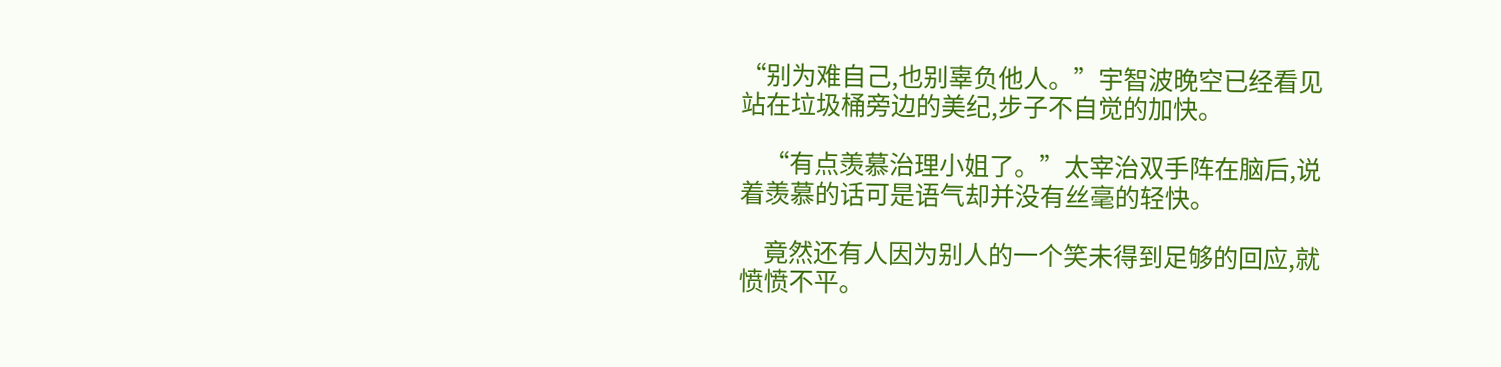“别为难自己,也别辜负他人。”宇智波晚空已经看见站在垃圾桶旁边的美纪,步子不自觉的加快。

    “有点羡慕治理小姐了。”太宰治双手阵在脑后,说着羡慕的话可是语气却并没有丝毫的轻快。

    竟然还有人因为别人的一个笑未得到足够的回应,就愤愤不平。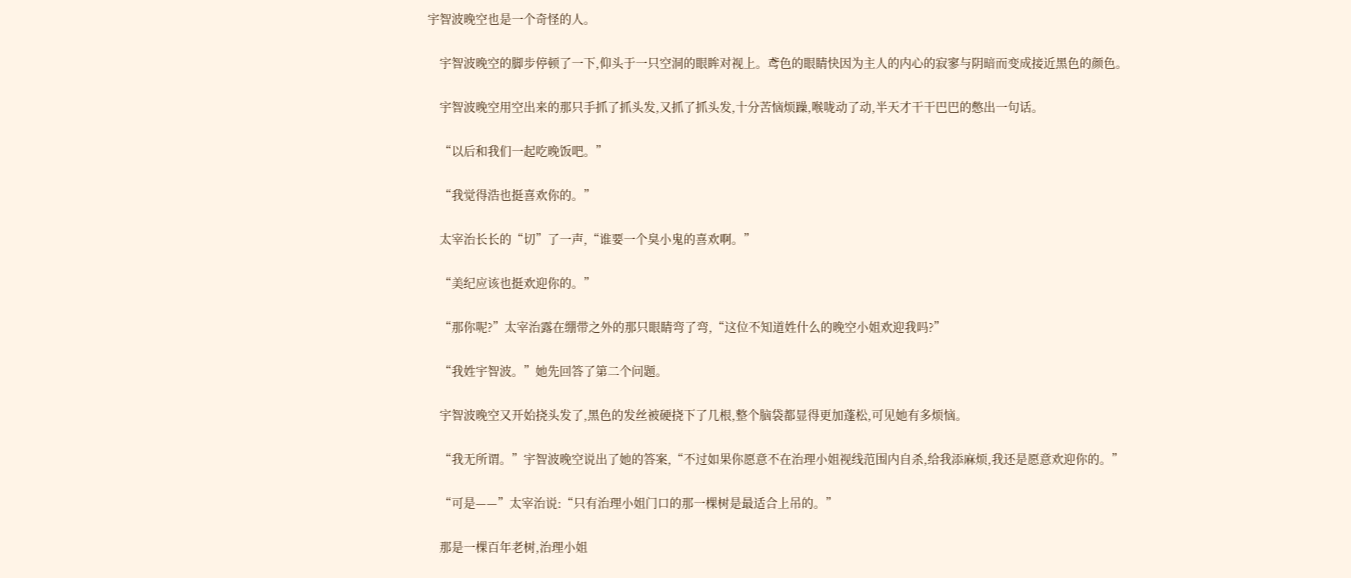宇智波晚空也是一个奇怪的人。

    宇智波晚空的脚步停顿了一下,仰头于一只空洞的眼眸对视上。鸢色的眼睛快因为主人的内心的寂寥与阴暗而变成接近黑色的颜色。

    宇智波晚空用空出来的那只手抓了抓头发,又抓了抓头发,十分苦恼烦躁,喉咙动了动,半天才干干巴巴的憋出一句话。

    “以后和我们一起吃晚饭吧。”

    “我觉得浩也挺喜欢你的。”

    太宰治长长的“切”了一声,“谁要一个臭小鬼的喜欢啊。”

    “美纪应该也挺欢迎你的。”

    “那你呢?”太宰治露在绷带之外的那只眼睛弯了弯,“这位不知道姓什么的晚空小姐欢迎我吗?”

    “我姓宇智波。”她先回答了第二个问题。

    宇智波晚空又开始挠头发了,黑色的发丝被硬挠下了几根,整个脑袋都显得更加蓬松,可见她有多烦恼。

    “我无所谓。”宇智波晚空说出了她的答案,“不过如果你愿意不在治理小姐视线范围内自杀,给我添麻烦,我还是愿意欢迎你的。”

    “可是——”太宰治说:“只有治理小姐门口的那一棵树是最适合上吊的。”

    那是一棵百年老树,治理小姐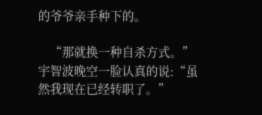的爷爷亲手种下的。

    “那就换一种自杀方式。”宇智波晚空一脸认真的说:“虽然我现在已经转职了。”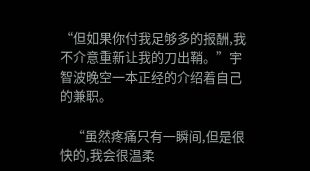“但如果你付我足够多的报酬,我不介意重新让我的刀出鞘。”宇智波晚空一本正经的介绍着自己的兼职。

    “虽然疼痛只有一瞬间,但是很快的,我会很温柔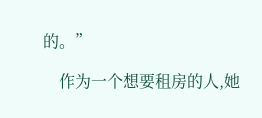的。”

    作为一个想要租房的人,她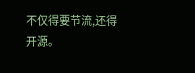不仅得要节流,还得开源。